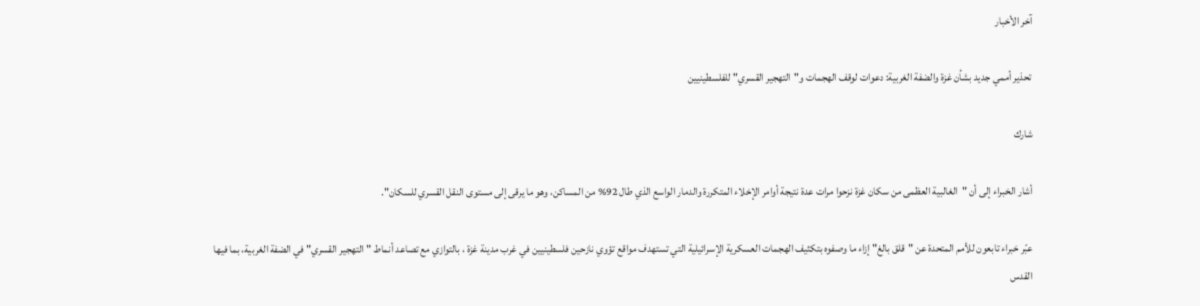آخر الأخبار

تحذير أممي جديد بشأن غزة والضفة الغربية: دعوات لوقف الهجمات و"التهجير القسري" للفلسطينيين

شارك

أشار الخبراء إلى أن "الغالبية العظمى من سكان غزة نزحوا مرات عدة نتيجة أوامر الإخلاء المتكررة والدمار الواسع الذي طال 92% من المساكن، وهو ما يرقى إلى مستوى النقل القسري للسكان".

عبّر خبراء تابعون للأمم المتحدة عن "قلق بالغ" إزاء ما وصفوه بتكثيف الهجمات العسكرية الإسرائيلية التي تستهدف مواقع تؤوي نازحين فلسطينيين في غرب مدينة غزة ، بالتوازي مع تصاعد أنماط " التهجير القسري" في الضفة الغربية، بما فيها القدس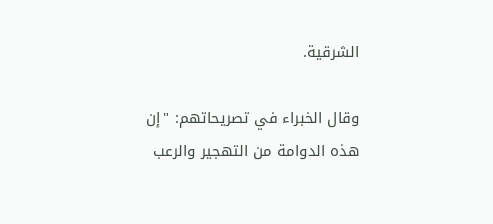الشرقية.

وقال الخبراء في تصريحاتهم: "إن هذه الدوامة من التهجير والرعب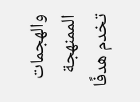والهجمات الممنهجة تخدم هدفًا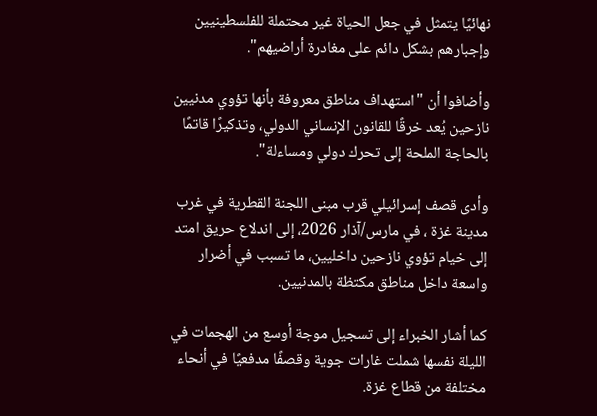نهائيًا يتمثل في جعل الحياة غير محتملة للفلسطينيين وإجبارهم بشكل دائم على مغادرة أراضيهم".

وأضافوا أن "استهداف مناطق معروفة بأنها تؤوي مدنيين نازحين يُعد خرقًا للقانون الإنساني الدولي، وتذكيرًا قاتمًا بالحاجة الملحة إلى تحرك دولي ومساءلة".

وأدى قصف إسرائيلي قرب مبنى اللجنة القطرية في غرب مدينة غزة ، في مارس/آذار 2026، إلى اندلاع حريق امتد إلى خيام تؤوي نازحين داخليين، ما تسبب في أضرار واسعة داخل مناطق مكتظة بالمدنيين.

كما أشار الخبراء إلى تسجيل موجة أوسع من الهجمات في الليلة نفسها شملت غارات جوية وقصفًا مدفعيًا في أنحاء مختلفة من قطاع غزة.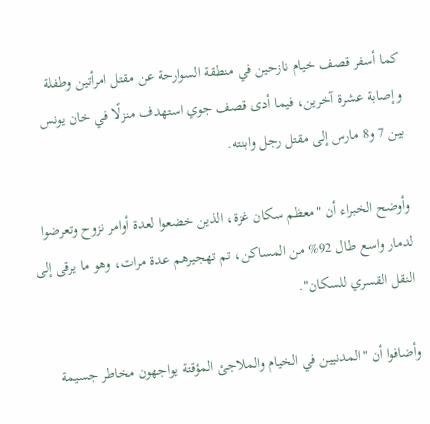كما أسفر قصف خيام نازحين في منطقة السوارحة عن مقتل امرأتين وطفلة وإصابة عشرة آخرين، فيما أدى قصف جوي استهدف منزلًا في خان يونس بين 7 و8 مارس إلى مقتل رجل وابنته.

وأوضح الخبراء أن "معظم سكان غزة، الذين خضعوا لعدة أوامر نزوح وتعرضوا لدمار واسع طال 92% من المساكن، تم تهجيرهم عدة مرات، وهو ما يرقى إلى النقل القسري للسكان".

وأضافوا أن "المدنيين في الخيام والملاجئ المؤقتة يواجهون مخاطر جسيمة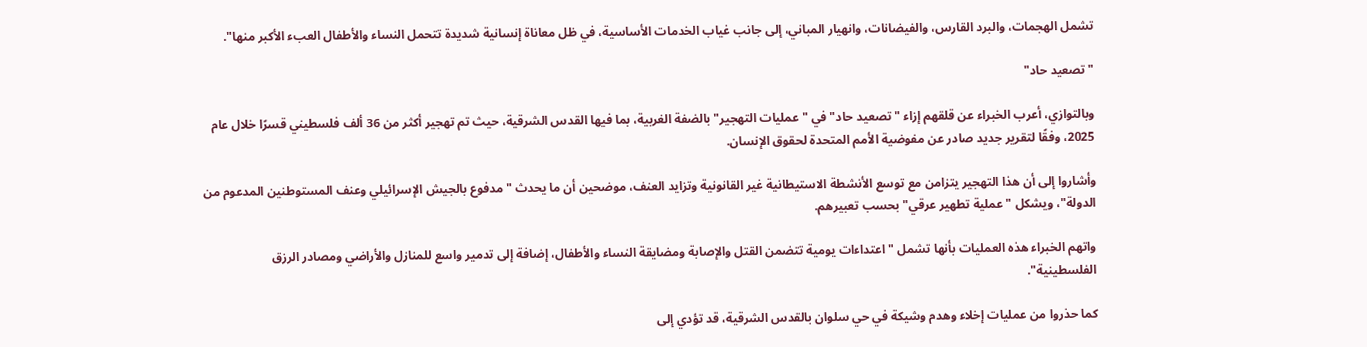تشمل الهجمات، والبرد القارس، والفيضانات، وانهيار المباني، إلى جانب غياب الخدمات الأساسية، في ظل معاناة إنسانية شديدة تتحمل النساء والأطفال العبء الأكبر منها".

"تصعيد حاد"

وبالتوازي، أعرب الخبراء عن قلقهم إزاء "تصعيد حاد" في "عمليات التهجير" بالضفة الغربية، بما فيها القدس الشرقية، حيث تم تهجير أكثر من 36 ألف فلسطيني قسرًا خلال عام 2025، وفقًا لتقرير جديد صادر عن مفوضية الأمم المتحدة لحقوق الإنسان.

وأشاروا إلى أن هذا التهجير يتزامن مع توسع الأنشطة الاستيطانية غير القانونية وتزايد العنف، موضحين أن ما يحدث "مدفوع بالجيش الإسرائيلي وعنف المستوطنين المدعوم من الدولة"، ويشكل "عملية تطهير عرقي" بحسب تعبيرهم.

واتهم الخبراء هذه العمليات بأنها تشمل "اعتداءات يومية تتضمن القتل والإصابة ومضايقة النساء والأطفال، إضافة إلى تدمير واسع للمنازل والأراضي ومصادر الرزق الفلسطينية".

كما حذروا من عمليات إخلاء وهدم وشيكة في حي سلوان بالقدس الشرقية، قد تؤدي إلى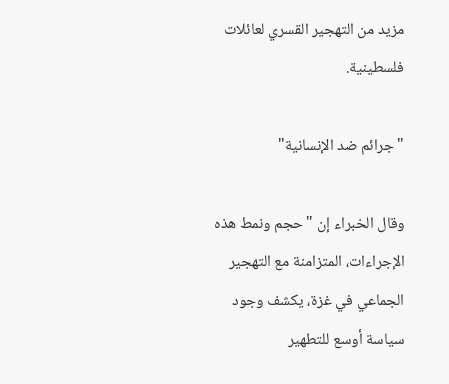مزيد من التهجير القسري لعائلات فلسطينية.

"جرائم ضد الإنسانية"

وقال الخبراء إن "حجم ونمط هذه الإجراءات، المتزامنة مع التهجير الجماعي في غزة، يكشف وجود سياسة أوسع للتطهير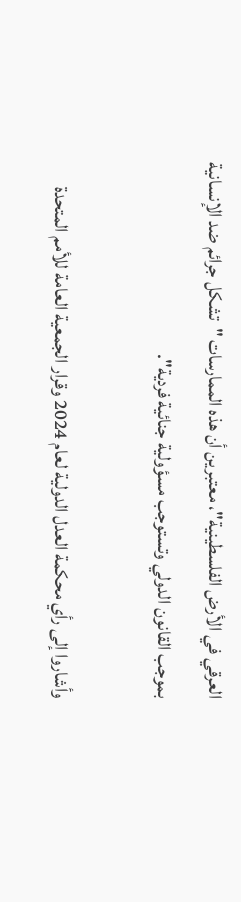العرقي في الأرض الفلسطينية"، معتبرين أن هذه الممارسات "تشكل جرائم ضد الإنسانية بموجب القانون الدولي وتستوجب مسؤولية جنائية فردية".

وأشاروا إلى رأي محكمة العدل الدولية لعام 2024 وقرار الجمعية العامة للأمم المتحدة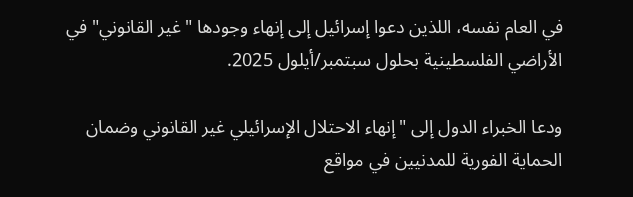في العام نفسه، اللذين دعوا إسرائيل إلى إنهاء وجودها "غير القانوني" في الأراضي الفلسطينية بحلول سبتمبر/أيلول 2025.

ودعا الخبراء الدول إلى "إنهاء الاحتلال الإسرائيلي غير القانوني وضمان الحماية الفورية للمدنيين في مواقع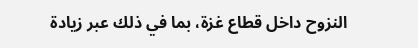النزوح داخل قطاع غزة، بما في ذلك عبر زيادة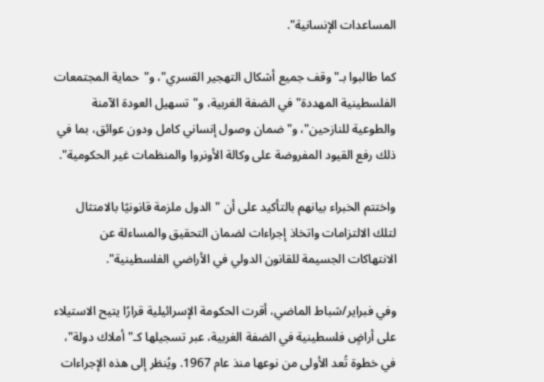المساعدات الإنسانية".

كما طالبوا بـ"وقف جميع أشكال التهجير القسري"، و"حماية المجتمعات الفلسطينية المهددة" في الضفة الغربية، و"تسهيل العودة الآمنة والطوعية للنازحين"، و"ضمان وصول إنساني كامل ودون عوائق، بما في ذلك رفع القيود المفروضة على وكالة الأونروا والمنظمات غير الحكومية".

واختتم الخبراء بيانهم بالتأكيد على أن "الدول ملزمة قانونيًا بالامتثال لتلك الالتزامات واتخاذ إجراءات لضمان التحقيق والمساءلة عن الانتهاكات الجسيمة للقانون الدولي في الأراضي الفلسطينية".

وفي فبراير/شباط الماضي، أقرت الحكومة الإسرائيلية قرارًا يتيح الاستيلاء على أراضٍ فلسطينية في الضفة الغربية، عبر تسجيلها كـ"أملاك دولة"، في خطوة تُعد الأولى من نوعها منذ عام 1967. ويُنظر إلى هذه الإجراءات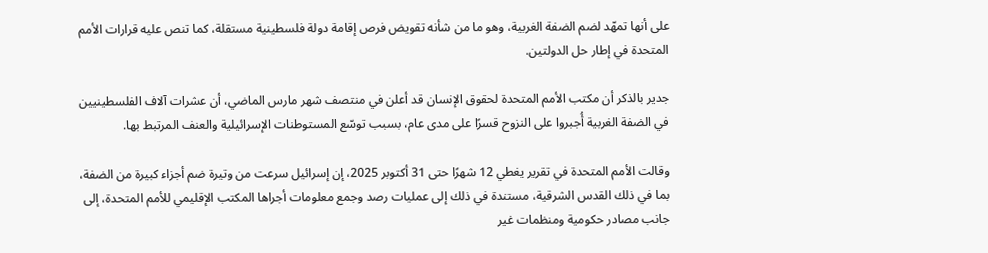على أنها تمهّد لضم الضفة الغربية، وهو ما من شأنه تقويض فرص إقامة دولة فلسطينية مستقلة، كما تنص عليه قرارات الأمم المتحدة في إطار حل الدولتين.

جدير بالذكر أن مكتب الأمم المتحدة لحقوق الإنسان قد أعلن في منتصف شهر مارس الماضي، أن عشرات آلاف الفلسطينيين في الضفة الغربية أُجبروا على النزوح قسرًا على مدى عام، بسبب توسّع المستوطنات الإسرائيلية والعنف المرتبط بها.

وقالت الأمم المتحدة في تقرير يغطي 12 شهرًا حتى 31 أكتوبر 2025، إن إسرائيل سرعت من وتيرة ضم أجزاء كبيرة من الضفة، بما في ذلك القدس الشرقية، مستندة في ذلك إلى عمليات رصد وجمع معلومات أجراها المكتب الإقليمي للأمم المتحدة، إلى جانب مصادر حكومية ومنظمات غير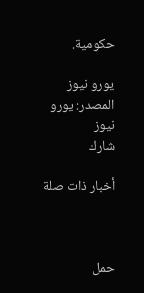حكومية.

يورو نيوز المصدر: يورو نيوز
شارك

أخبار ذات صلة



حمل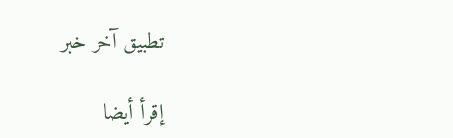تطبيق آخر خبر

إقرأ أيضا